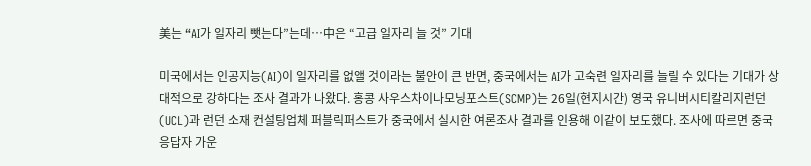美는 “AI가 일자리 뺏는다”는데…中은 “고급 일자리 늘 것” 기대

미국에서는 인공지능(AI)이 일자리를 없앨 것이라는 불안이 큰 반면, 중국에서는 AI가 고숙련 일자리를 늘릴 수 있다는 기대가 상대적으로 강하다는 조사 결과가 나왔다. 홍콩 사우스차이나모닝포스트(SCMP)는 26일(현지시간) 영국 유니버시티칼리지런던(UCL)과 런던 소재 컨설팅업체 퍼블릭퍼스트가 중국에서 실시한 여론조사 결과를 인용해 이같이 보도했다. 조사에 따르면 중국 응답자 가운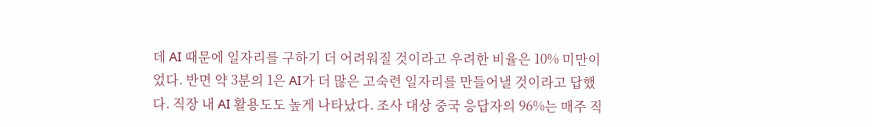데 AI 때문에 일자리를 구하기 더 어려워질 것이라고 우려한 비율은 10% 미만이었다. 반면 약 3분의 1은 AI가 더 많은 고숙련 일자리를 만들어낼 것이라고 답했다. 직장 내 AI 활용도도 높게 나타났다. 조사 대상 중국 응답자의 96%는 매주 직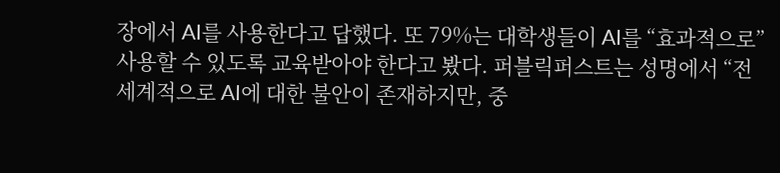장에서 AI를 사용한다고 답했다. 또 79%는 대학생들이 AI를 “효과적으로” 사용할 수 있도록 교육받아야 한다고 봤다. 퍼블릭퍼스트는 성명에서 “전 세계적으로 AI에 대한 불안이 존재하지만, 중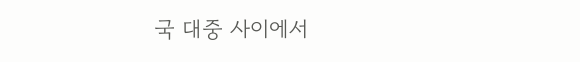국 대중 사이에서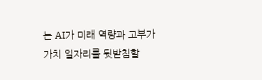는 AI가 미래 역량과 고부가가치 일자리를 뒷받침할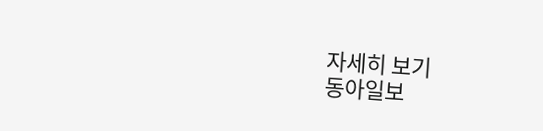자세히 보기
동아일보